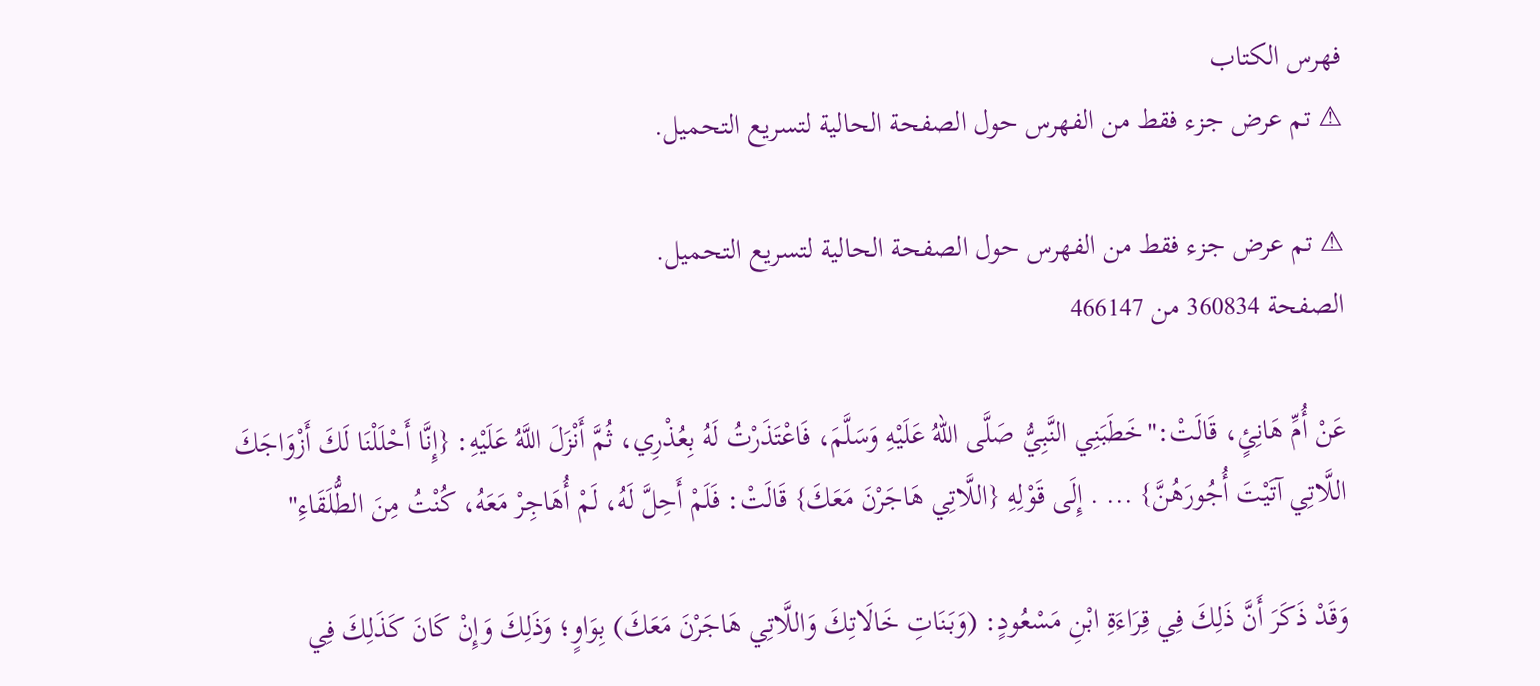فهرس الكتاب
⚠ تم عرض جزء فقط من الفهرس حول الصفحة الحالية لتسريع التحميل.

⚠ تم عرض جزء فقط من الفهرس حول الصفحة الحالية لتسريع التحميل.
الصفحة 360834 من 466147

عَنْ أُمِّ هَانِئٍ، قَالَتْ:"خَطَبَنِي النَّبِيُّ صَلَّى اللهُ عَلَيْهِ وَسَلَّمَ، فَاعْتَذَرْتُ لَهُ بِعُذْرِي، ثُمَّ أَنْزَلَ اللَّهُ عَلَيْهِ: {إِنَّا أَحْلَلْنَا لَكَ أَزْوَاجَكَ اللَّاتِي آتَيْتَ أُجُورَهُنَّ} ... . إِلَى قَوْلِهِ {اللَّاتِي هَاجَرْنَ مَعَكَ} قَالَتْ: فَلَمْ أَحِلَّ لَهُ، لَمْ أُهَاجِرْ مَعَهُ، كُنْتُ مِنَ الطُّلَقَاءِ"

وَقَدْ ذَكَرَ أَنَّ ذَلِكَ فِي قِرَاءَةِ ابْنِ مَسْعُودٍ: (وَبَنَاتِ خَالَاتِكَ وَاللَّاتِي هَاجَرْنَ مَعَكَ) بِوَاوٍ؛ وَذَلِكَ وَإِنْ كَانَ كَذَلِكَ فِي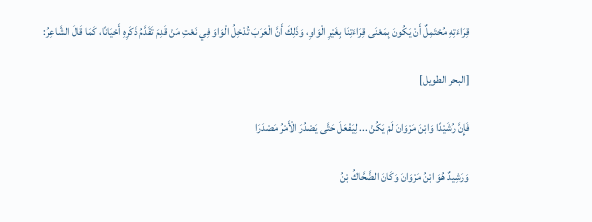قِرَاءَتِهِ مُحْتَمِلٌ أَنْ يَكُونَ بِمَعْنَى قِرَاءَتِنَا بِغَيْرِ الْوَاوِ، وَذَلِكَ أَنَّ الْعَرَبَ تُدْخِلُ الْوَاوَ فِي نَعْتِ مَنْ قَدِمَ تَقَدَّمُ ذَكَرِهِ أَحْيَانًا، كَمَا قَالَ الشَّاعِرُ:

[البحر الطويل]

فَإِنَّ رُشَيْدًا وَابْنَ مَرْوَانَ لَمْ يَكُنْ ... لِيَفْعَلَ حَتَّى يَصْدُرَ الْأَمْرُ مَصْدَرَا

وَرَشِيدٌ هُوَ ابْنُ مَرْوَانَ وَكَانَ الضَّحَّاكُ بْنُ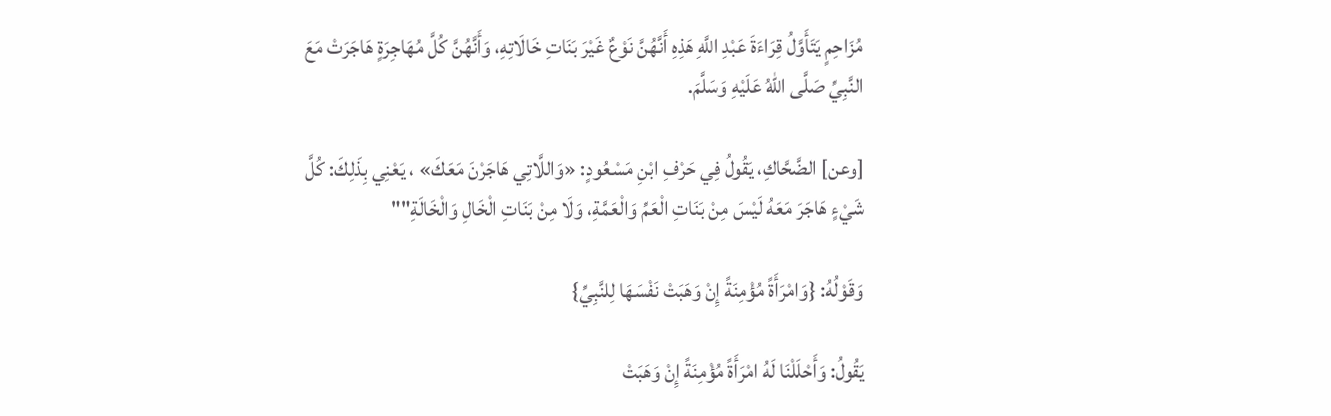مُزَاحِمٍ يَتَأَوَّلُ قِرَاءَةَ عَبْدِ اللَّهِ هَذِهِ أَنَّهُنَّ نَوْعٌ غَيْرَ بَنَاتِ خَالَاتِهِ، وَأَنَّهُنَّ كُلَّ مُهَاجِرَةٍ هَاجَرَتْ مَعَ النَّبِيِّ صَلَّى اللهُ عَلَيْهِ وَسَلَّمَ.

[وعن] الضَّحَّاكِ، يَقُولُ فِي حَرْفِ ابْنِ مَسْعُودٍ: «وَاللَّاتِي هَاجَرْنَ مَعَكَ» ، يَعْنِي بِذَلِكَ: كُلَّ شَيْءٍ هَاجَرَ مَعَهُ لَيْسَ مِنْ بَنَاتِ الْعَمِّ وَالْعَمَّةِ، وَلَا مِنْ بَنَاتِ الْخَالِ وَالْخَالَةِ""

وَقَوْلُهُ: {وَامْرَأَةً مُؤْمِنَةً إِنْ وَهَبَتْ نَفْسَهَا لِلنَّبِيِّ}

يَقُولُ: وَأَحْلَلْنَا لَهُ امْرَأَةً مُؤْمِنَةً إِنْ وَهَبَتْ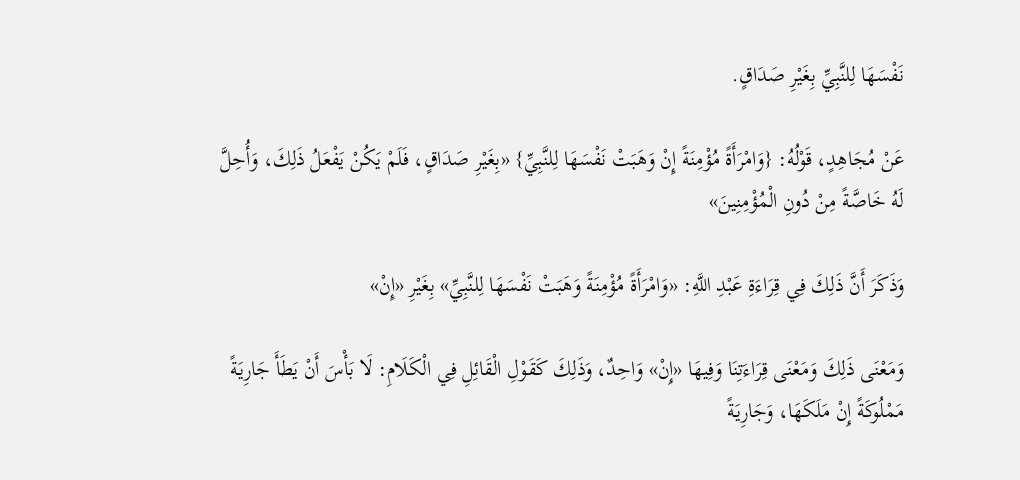نَفْسَهَا لِلنَّبِيِّ بِغَيْرِ صَدَاقٍ.

عَنْ مُجَاهِدٍ، قَوْلُهُ: {وَامْرَأَةً مُؤْمِنَةً إِنْ وَهَبَتْ نَفْسَهَا لِلنَّبِيِّ} «بِغَيْرِ صَدَاقٍ، فَلَمْ يَكُنْ يَفْعَلُ ذَلِكَ، وَأُحِلَّ لَهُ خَاصَّةً مِنْ دُونِ الْمُؤْمِنِينَ»

وَذَكَرَ أَنَّ ذَلِكَ فِي قِرَاءَةِ عَبْدِ اللَّهِ: «وَامْرَأَةً مُؤْمِنَةً وَهَبَتْ نَفْسَهَا لِلنَّبِيِّ» بِغَيْرِ «إِنْ»

وَمَعْنَى ذَلِكَ وَمَعْنَى قِرَاءَتِنَا وَفِيهَا «إِنْ» وَاحِدٌ، وَذَلِكَ كَقَوْلِ الْقَائِلِ فِي الْكَلَامِ: لَا بَأْسَ أَنْ يَطَأَ جَارِيَةً مَمْلُوكَةً إِنْ مَلَكَهَا، وَجَارِيَةً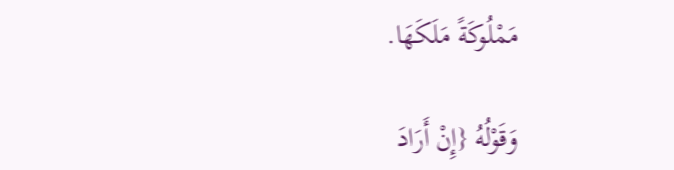مَمْلُوكَةً مَلَكَهَا.

وَقَوْلُهُ {إِنْ أَرَادَ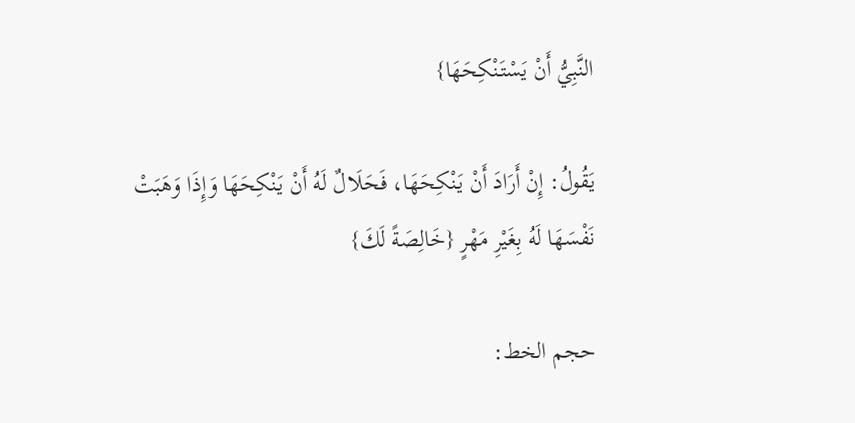النَّبِيُّ أَنْ يَسْتَنْكِحَهَا}

يَقُولُ: إِنْ أَرَادَ أَنْ يَنْكِحَهَا، فَحَلَالٌ لَهُ أَنْ يَنْكِحَهَا وَإِذَا وَهَبَتْ نَفْسَهَا لَهُ بِغَيْرِ مَهْرٍ {خَالِصَةً لَكَ}

حجم الخط: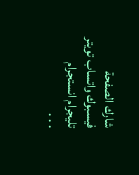شارك الصفحة
فيسبوك واتساب تويتر تليجرام انستجرام
. . .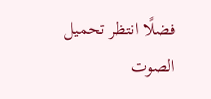فضلًا انتظر تحميل الصوت